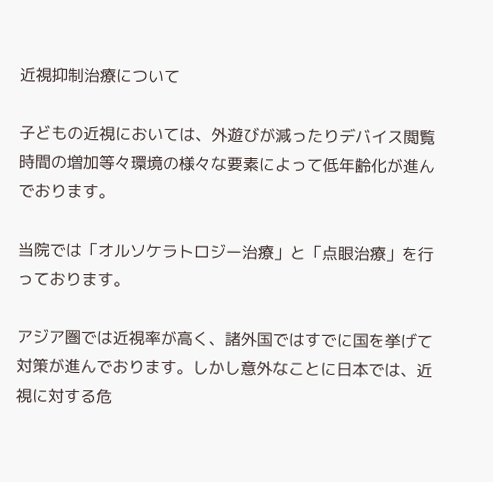近視抑制治療について

子どもの近視においては、外遊びが減ったりデバイス閲覧時間の増加等々環境の様々な要素によって低年齢化が進んでおります。

当院では「オルソケラトロジー治療」と「点眼治療」を行っております。

アジア圏では近視率が高く、諸外国ではすでに国を挙げて対策が進んでおります。しかし意外なことに日本では、近視に対する危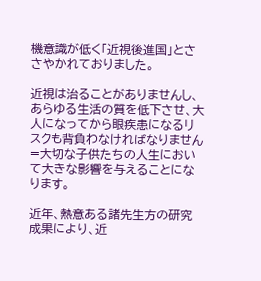機意識が低く「近視後進国」とささやかれておりました。

近視は治ることがありませんし、あらゆる生活の質を低下させ、大人になってから眼疾患になるリスクも背負わなければなりません=大切な子供たちの人生において大きな影響を与えることになります。

近年、熱意ある諸先生方の研究成果により、近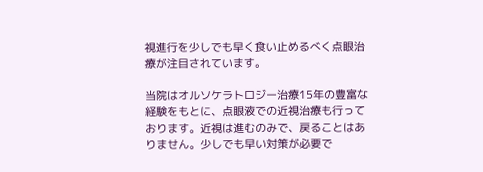視進行を少しでも早く食い止めるべく点眼治療が注目されています。

当院はオルソケラトロジー治療15年の豊富な経験をもとに、点眼液での近視治療も行っております。近視は進むのみで、戻ることはありません。少しでも早い対策が必要で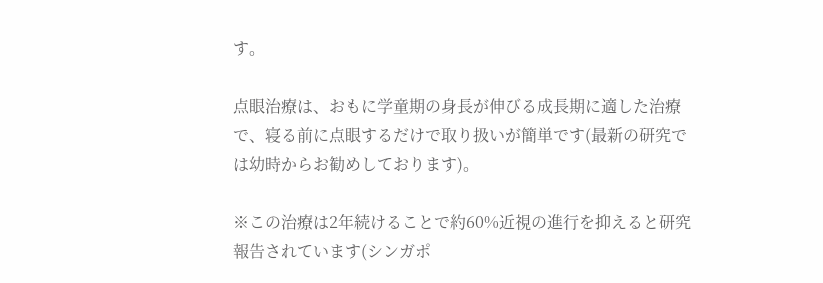す。

点眼治療は、おもに学童期の身長が伸びる成長期に適した治療で、寝る前に点眼するだけで取り扱いが簡単です(最新の研究では幼時からお勧めしております)。

※この治療は2年続けることで約60%近視の進行を抑えると研究報告されています(シンガポ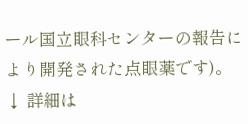ール国立眼科センターの報告により開発された点眼薬です)。↓ 詳細は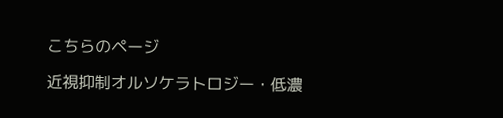こちらのページ

近視抑制オルソケラトロジー・低濃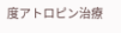度アトロピン治療